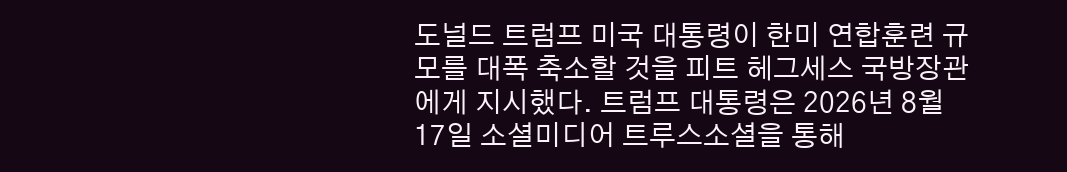도널드 트럼프 미국 대통령이 한미 연합훈련 규모를 대폭 축소할 것을 피트 헤그세스 국방장관에게 지시했다. 트럼프 대통령은 2026년 8월 17일 소셜미디어 트루스소셜을 통해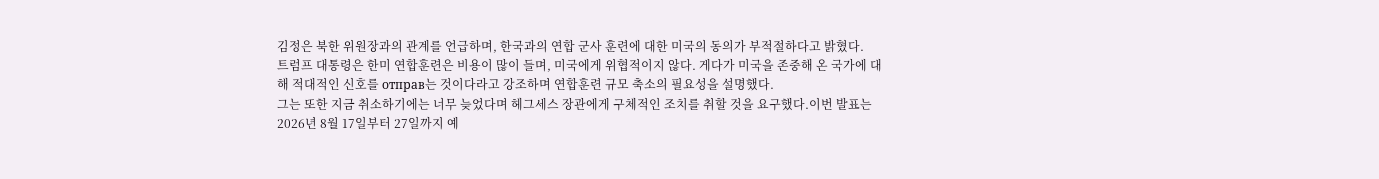김정은 북한 위원장과의 관계를 언급하며, 한국과의 연합 군사 훈련에 대한 미국의 동의가 부적절하다고 밝혔다.
트럼프 대통령은 한미 연합훈련은 비용이 많이 들며, 미국에게 위협적이지 않다. 게다가 미국을 존중해 온 국가에 대해 적대적인 신호를 отправ는 것이다라고 강조하며 연합훈련 규모 축소의 필요성을 설명했다.
그는 또한 지금 취소하기에는 너무 늦었다며 헤그세스 장관에게 구체적인 조치를 취할 것을 요구했다.이번 발표는 2026년 8월 17일부터 27일까지 예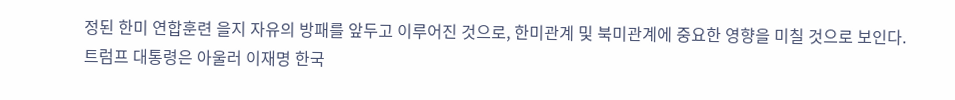정된 한미 연합훈련 을지 자유의 방패를 앞두고 이루어진 것으로, 한미관계 및 북미관계에 중요한 영향을 미칠 것으로 보인다.
트럼프 대통령은 아울러 이재명 한국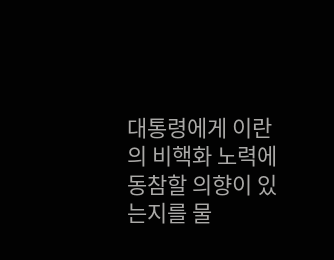대통령에게 이란의 비핵화 노력에 동참할 의향이 있는지를 물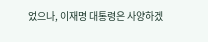었으나, 이재명 대통령은 사양하겠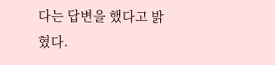다는 답변을 했다고 밝혔다.